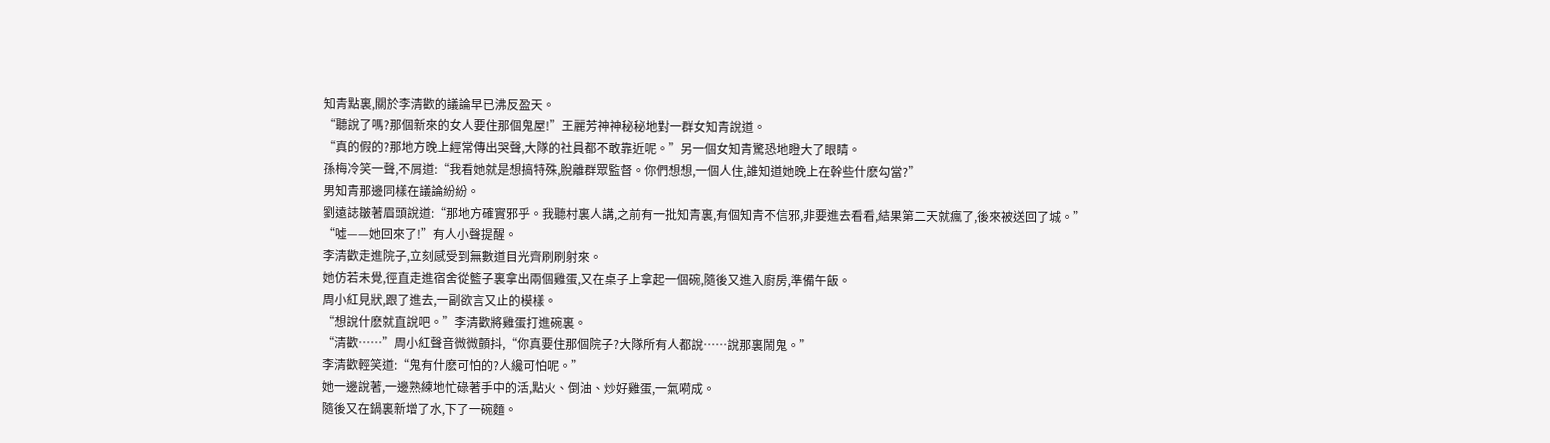知青點裏,關於李清歡的議論早已沸反盈天。
“聽說了嗎?那個新來的女人要住那個鬼屋!”王麗芳神神秘秘地對一群女知青說道。
“真的假的?那地方晚上經常傳出哭聲,大隊的社員都不敢靠近呢。”另一個女知青驚恐地瞪大了眼睛。
孫梅冷笑一聲,不屑道:“我看她就是想搞特殊,脫離群眾監督。你們想想,一個人住,誰知道她晚上在幹些什麽勾當?”
男知青那邊同樣在議論紛紛。
劉遠誌皺著眉頭說道:“那地方確實邪乎。我聽村裏人講,之前有一批知青裏,有個知青不信邪,非要進去看看,結果第二天就瘋了,後來被送回了城。”
“噓——她回來了!”有人小聲提醒。
李清歡走進院子,立刻感受到無數道目光齊刷刷射來。
她仿若未覺,徑直走進宿舍從籃子裏拿出兩個雞蛋,又在桌子上拿起一個碗,隨後又進入廚房,準備午飯。
周小紅見狀,跟了進去,一副欲言又止的模樣。
“想說什麽就直說吧。”李清歡將雞蛋打進碗裏。
“清歡……”周小紅聲音微微顫抖,“你真要住那個院子?大隊所有人都說……說那裏鬧鬼。”
李清歡輕笑道:“鬼有什麽可怕的?人纔可怕呢。”
她一邊說著,一邊熟練地忙碌著手中的活,點火、倒油、炒好雞蛋,一氣嗬成。
隨後又在鍋裏新增了水,下了一碗麵。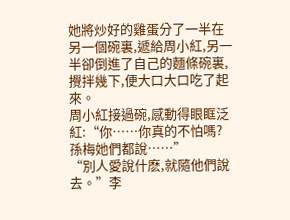她將炒好的雞蛋分了一半在另一個碗裏,遞給周小紅,另一半卻倒進了自己的麵條碗裏,攪拌幾下,便大口大口吃了起來。
周小紅接過碗,感動得眼眶泛紅:“你……你真的不怕嗎?孫梅她們都說……”
“別人愛說什麽,就隨他們說去。”李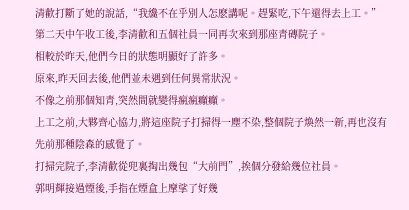清歡打斷了她的說話,“我纔不在乎別人怎麽講呢。趕緊吃,下午還得去上工。”
第二天中午收工後,李清歡和五個社員一同再次來到那座青磚院子。
相較於昨天,他們今日的狀態明顯好了許多。
原來,昨天回去後,他們並未遇到任何異常狀況。
不像之前那個知青,突然間就變得瘋瘋癲癲。
上工之前,大夥齊心協力,將這座院子打掃得一塵不染,整個院子煥然一新,再也沒有先前那種陰森的感覺了。
打掃完院子,李清歡從兜裏掏出幾包“大前門”,挨個分發給幾位社員。
郭明輝接過煙後,手指在煙盒上摩挲了好幾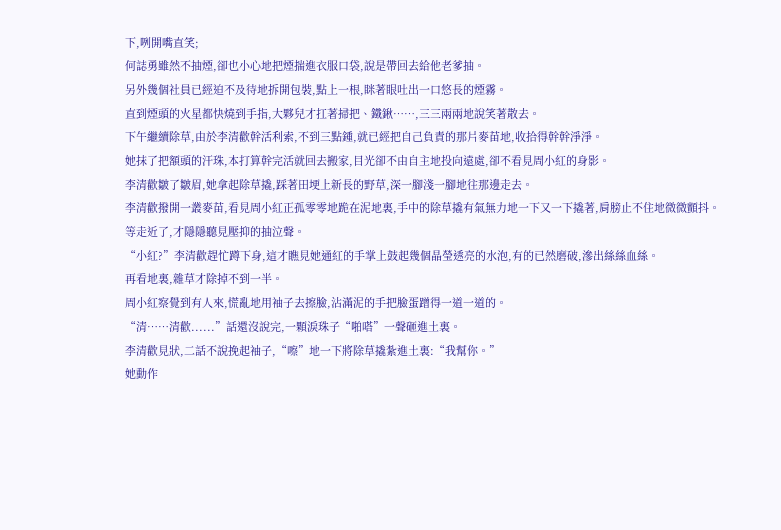下,咧開嘴直笑;
何誌勇雖然不抽煙,卻也小心地把煙揣進衣服口袋,說是帶回去給他老爹抽。
另外幾個社員已經迫不及待地拆開包裝,點上一根,眯著眼吐出一口悠長的煙霧。
直到煙頭的火星都快燒到手指,大夥兒才扛著掃把、鐵鍬……,三三兩兩地說笑著散去。
下午繼續除草,由於李清歡幹活利索,不到三點鍾,就已經把自己負責的那片麥苗地,收拾得幹幹淨淨。
她抹了把額頭的汗珠,本打算幹完活就回去搬家,目光卻不由自主地投向遠處,卻不看見周小紅的身影。
李清歡皺了皺眉,她拿起除草撬,踩著田埂上新長的野草,深一腳淺一腳地往那邊走去。
李清歡撥開一叢麥苗,看見周小紅正孤零零地跪在泥地裏,手中的除草撬有氣無力地一下又一下撬著,肩膀止不住地微微顫抖。
等走近了,才隱隱聽見壓抑的抽泣聲。
“小紅?”李清歡趕忙蹲下身,這才瞧見她通紅的手掌上鼓起幾個晶瑩透亮的水泡,有的已然磨破,滲出絲絲血絲。
再看地裏,雜草才除掉不到一半。
周小紅察覺到有人來,慌亂地用袖子去擦臉,沾滿泥的手把臉蛋蹭得一道一道的。
“清……清歡......”話還沒說完,一顆淚珠子“啪嗒”一聲砸進土裏。
李清歡見狀,二話不說挽起袖子,“嚓”地一下將除草撬紮進土裏:“我幫你。”
她動作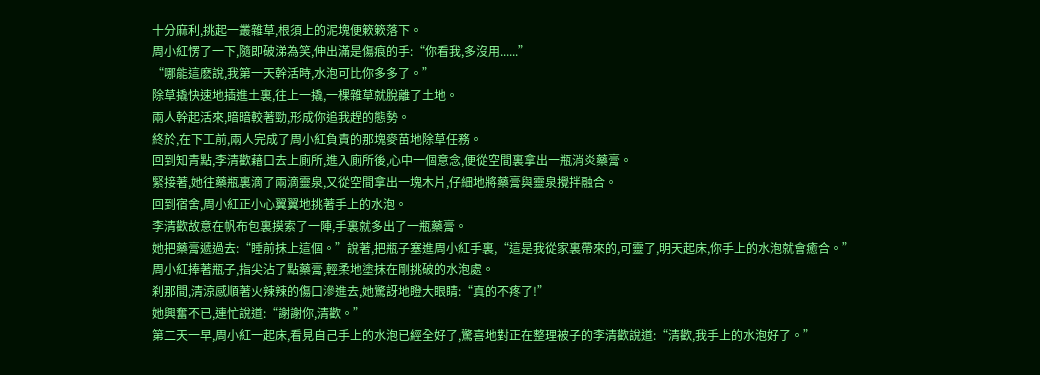十分麻利,挑起一叢雜草,根須上的泥塊便簌簌落下。
周小紅愣了一下,隨即破涕為笑,伸出滿是傷痕的手:“你看我,多沒用......”
“哪能這麽說,我第一天幹活時,水泡可比你多多了。”
除草撬快速地插進土裏,往上一撬,一棵雜草就脫離了土地。
兩人幹起活來,暗暗較著勁,形成你追我趕的態勢。
終於,在下工前,兩人完成了周小紅負責的那塊麥苗地除草任務。
回到知青點,李清歡藉口去上廁所,進入廁所後,心中一個意念,便從空間裏拿出一瓶消炎藥膏。
緊接著,她往藥瓶裏滴了兩滴靈泉,又從空間拿出一塊木片,仔細地將藥膏與靈泉攪拌融合。
回到宿舍,周小紅正小心翼翼地挑著手上的水泡。
李清歡故意在帆布包裏摸索了一陣,手裏就多出了一瓶藥膏。
她把藥膏遞過去:“睡前抹上這個。”說著,把瓶子塞進周小紅手裏,“這是我從家裏帶來的,可靈了,明天起床,你手上的水泡就會癒合。”
周小紅捧著瓶子,指尖沾了點藥膏,輕柔地塗抹在剛挑破的水泡處。
刹那間,清涼感順著火辣辣的傷口滲進去,她驚訝地瞪大眼睛:“真的不疼了!”
她興奮不已,連忙說道:“謝謝你,清歡。”
第二天一早,周小紅一起床,看見自己手上的水泡已經全好了,驚喜地對正在整理被子的李清歡說道:“清歡,我手上的水泡好了。”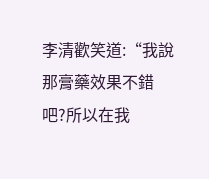李清歡笑道:“我說那膏藥效果不錯吧?所以在我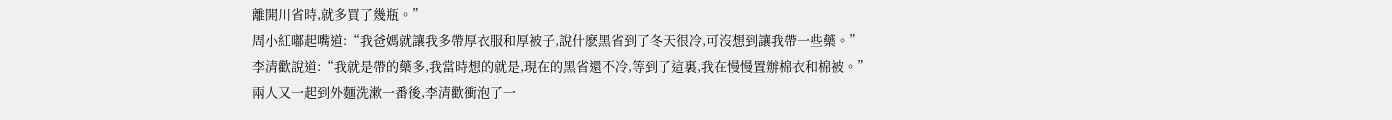離開川省時,就多買了幾瓶。”
周小紅嘟起嘴道:“我爸媽就讓我多帶厚衣服和厚被子,說什麽黑省到了冬天很冷,可沒想到讓我帶一些藥。”
李清歡說道:“我就是帶的藥多,我當時想的就是,現在的黑省還不冷,等到了這裏,我在慢慢置辦棉衣和棉被。”
兩人又一起到外麵洗漱一番後,李清歡衝泡了一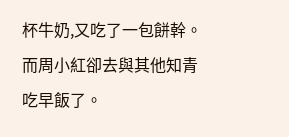杯牛奶,又吃了一包餅幹。
而周小紅卻去與其他知青吃早飯了。